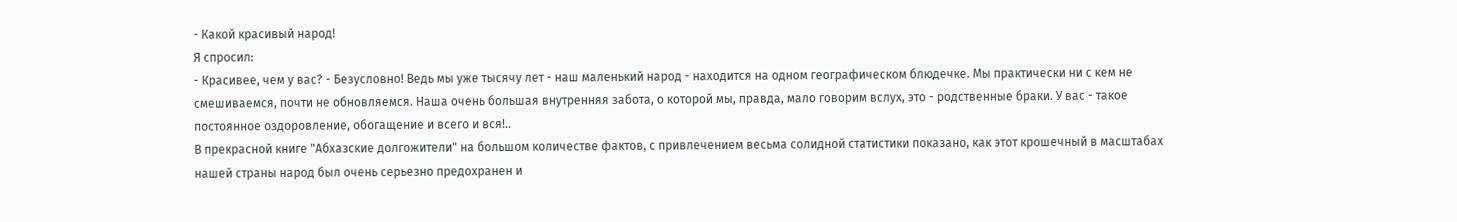- Какой красивый народ!
Я спросил:
- Красивее, чем у вас? - Безусловно! Ведь мы уже тысячу лет - наш маленький народ - находится на одном географическом блюдечке. Мы практически ни с кем не смешиваемся, почти не обновляемся. Наша очень большая внутренняя забота, о которой мы, правда, мало говорим вслух, это - родственные браки. У вас - такое постоянное оздоровление, обогащение и всего и вся!..
В прекрасной книге "Абхазские долгожители" на большом количестве фактов, с привлечением весьма солидной статистики показано, как этот крошечный в масштабах нашей страны народ был очень серьезно предохранен и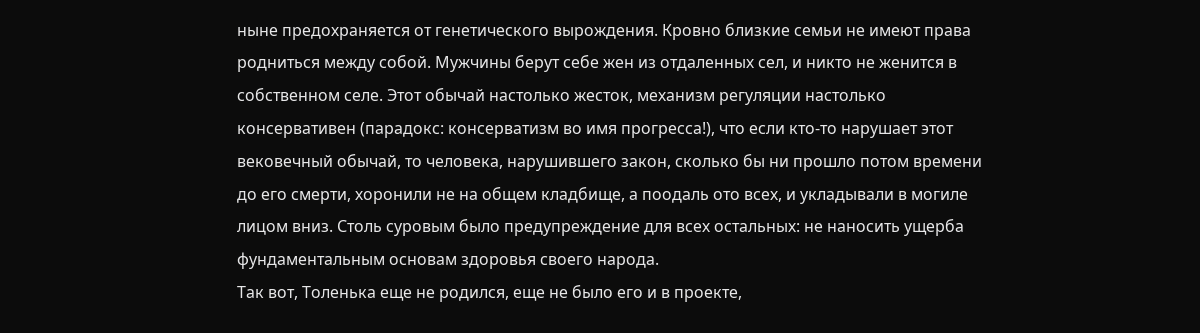ныне предохраняется от генетического вырождения. Кровно близкие семьи не имеют права родниться между собой. Мужчины берут себе жен из отдаленных сел, и никто не женится в собственном селе. Этот обычай настолько жесток, механизм регуляции настолько консервативен (парадокс: консерватизм во имя прогресса!), что если кто-то нарушает этот вековечный обычай, то человека, нарушившего закон, сколько бы ни прошло потом времени до его смерти, хоронили не на общем кладбище, а поодаль ото всех, и укладывали в могиле лицом вниз. Столь суровым было предупреждение для всех остальных: не наносить ущерба фундаментальным основам здоровья своего народа.
Так вот, Толенька еще не родился, еще не было его и в проекте,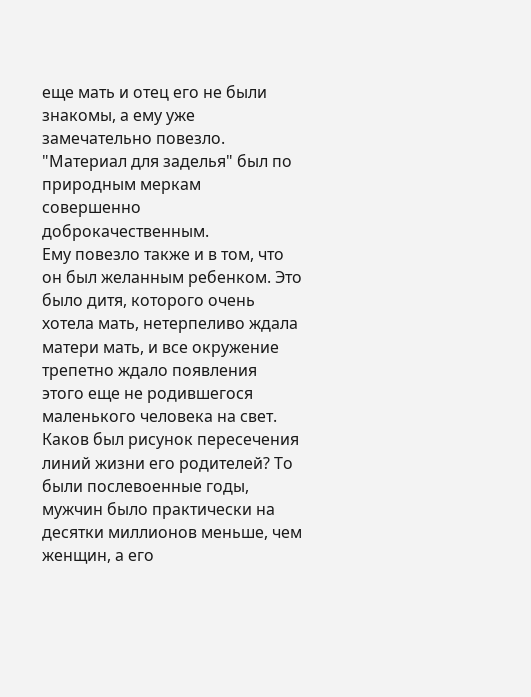еще мать и отец его не были знакомы, а ему уже замечательно повезло. "Материал для заделья" был по природным меркам совершенно доброкачественным.
Ему повезло также и в том, что он был желанным ребенком. Это было дитя, которого очень хотела мать, нетерпеливо ждала матери мать, и все окружение трепетно ждало появления этого еще не родившегося маленького человека на свет.
Каков был рисунок пересечения линий жизни его родителей? То были послевоенные годы, мужчин было практически на десятки миллионов меньше, чем женщин, а его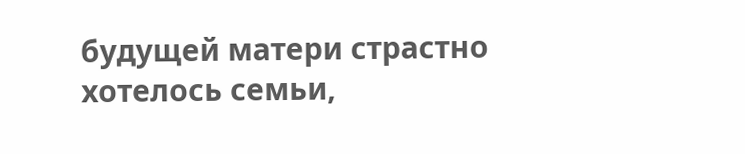будущей матери страстно хотелось семьи,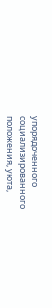упорядоченного социализированного положения, уюта,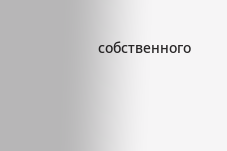собственного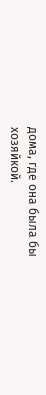дома, где она была бы хозяйкой.